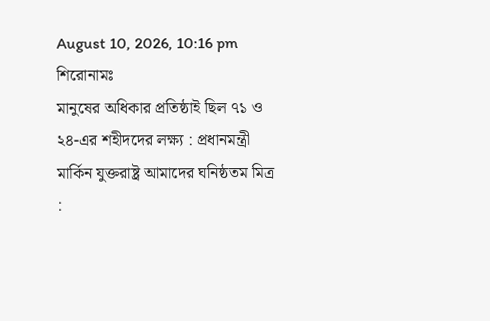August 10, 2026, 10:16 pm
শিরোনামঃ
মানুষের অধিকার প্রতিষ্ঠাই ছিল ৭১ ও ২৪-এর শহীদদের লক্ষ্য : প্রধানমন্ত্রী মার্কিন যুক্তরাষ্ট্র আমাদের ঘনিষ্ঠতম মিত্র :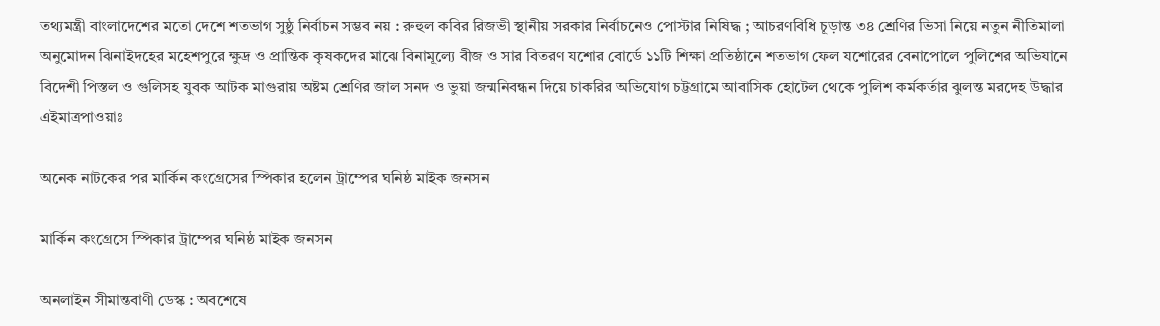তথ্যমন্ত্রী বাংলাদেশের মতো দেশে শতভাগ সুষ্ঠু নির্বাচন সম্ভব নয় : রুহুল কবির রিজভী স্থানীয় সরকার নির্বাচনেও পোস্টার নিষিদ্ধ ; আচরণবিধি চূড়ান্ত ৩৪ শ্রেণির ভিসা নিয়ে নতুন নীতিমালা অনুমোদন ঝিনাইদহের মহেশপুরে ক্ষুদ্র ও প্রান্তিক কৃষকদের মাঝে বিনামূল্যে বীজ ও সার বিতরণ যশোর বোর্ডে ১১টি শিক্ষা প্রতিষ্ঠানে শতভাগ ফেল যশোরের বেনাপোলে পুলিশের অভিযানে বিদেশী পিস্তল ও গুলিসহ যুবক আটক মাগুরায় অষ্টম শ্রেণির জাল সনদ ও ভুয়া জন্মনিবন্ধন দিয়ে চাকরির অভিযোগ চট্টগ্রামে আবাসিক হোটেল থেকে পুলিশ কর্মকর্তার ঝুলন্ত মরদেহ উদ্ধার
এইমাত্রপাওয়াঃ

অনেক নাটকের পর মার্কিন কংগ্রেসের স্পিকার হলেন ট্রাম্পের ঘনিষ্ঠ মাইক জনসন

মার্কিন কংগ্রেসে স্পিকার ট্রাম্পের ঘনিষ্ঠ মাইক জনসন

অনলাইন সীমান্তবাণী ডেস্ক : অবশেষে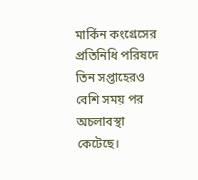মার্কিন কংগ্রেসের প্রতিনিধি পরিষদে তিন সপ্তাহেরও বেশি সময় পর অচলাবস্থা কেটেছে।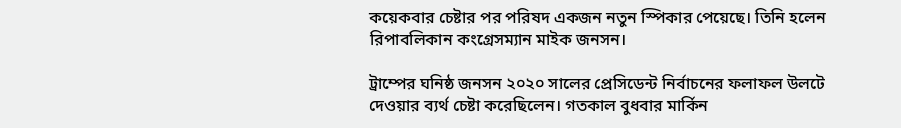কয়েকবার চেষ্টার পর পরিষদ একজন নতুন স্পিকার পেয়েছে। তিনি হলেন রিপাবলিকান কংগ্রেসম্যান মাইক জনসন।

ট্রাম্পের ঘনিষ্ঠ জনসন ২০২০ সালের প্রেসিডেন্ট নির্বাচনের ফলাফল উলটে দেওয়ার ব্যর্থ চেষ্টা করেছিলেন। গতকাল বুধবার মার্কিন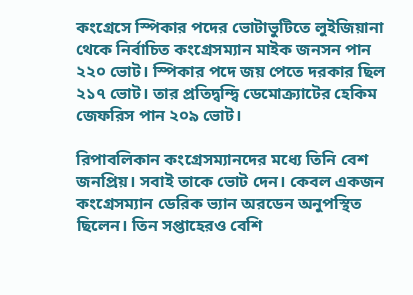কংগ্রেসে স্পিকার পদের ভোটাভুটিতে লুইজিয়ানা থেকে নির্বাচিত কংগ্রেসম্যান মাইক জনসন পান ২২০ ভোট। স্পিকার পদে জয় পেতে দরকার ছিল ২১৭ ভোট। তার প্রতিদ্বন্দ্বি ডেমোক্র্যাটের হেকিম জেফরিস পান ২০৯ ভোট।

রিপাবলিকান কংগ্রেসম্যানদের মধ্যে তিনি বেশ জনপ্রিয়। সবাই তাকে ভোট দেন। কেবল একজন কংগ্রেসম্যান ডেরিক ভ্যান অরডেন অনুপস্থিত ছিলেন। তিন সপ্তাহেরও বেশি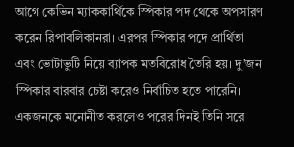আগে কেভিন ম্যাককার্থিকে স্পিকার পদ থেকে অপসারণ করেন রিপাবলিকানরা। এরপর স্পিকার পদে প্রার্থিতা এবং ভোটাভুটি নিয়ে ব্যাপক মতবিরোধ তৈরি হয়। দু’জন স্পিকার বারবার চেষ্টা করেও নির্বাচিত হতে পারেনি। একজনকে মনোনীত করলেও পরের দিনই তিনি সরে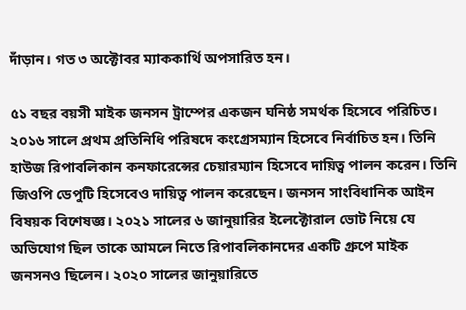দাঁড়ান। গত ৩ অক্টোবর ম্যাককার্থি অপসারিত হন।

৫১ বছর বয়সী মাইক জনসন ট্রাম্পের একজন ঘনিষ্ঠ সমর্থক হিসেবে পরিচিত। ২০১৬ সালে প্রথম প্রতিনিধি পরিষদে কংগ্রেসম্যান হিসেবে নির্বাচিত হন। তিনি হাউজ রিপাবলিকান কনফারেন্সের চেয়ারম্যান হিসেবে দায়িত্ব পালন করেন। তিনি জিওপি ডেপুটি হিসেবেও দায়িত্ব পালন করেছেন। জনসন সাংবিধানিক আইন বিষয়ক বিশেষজ্ঞ। ২০২১ সালের ৬ জানুয়ারির ইলেক্টোরাল ভোট নিয়ে যে অভিযোগ ছিল তাকে আমলে নিতে রিপাবলিকানদের একটি গ্রুপে মাইক জনসনও ছিলেন। ২০২০ সালের জানুয়ারিতে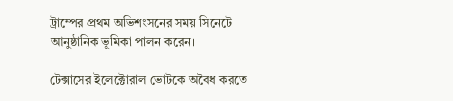ট্রাম্পের প্রথম অভিশংসনের সময় সিনেটে আনুষ্ঠানিক ভূমিকা পালন করেন।

টেক্সাসের ইলেক্টোরাল ভোটকে অবৈধ করতে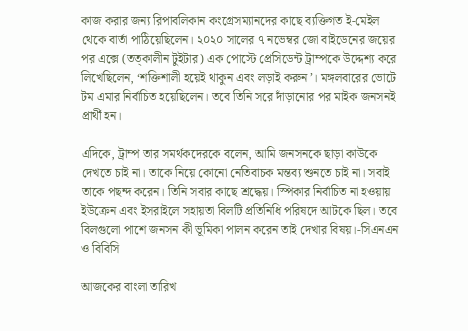কাজ করার জন্য রিপাবলিকান কংগ্রেসম্যানদের কাছে ব্যক্তিগত ই-মেইল থেকে বার্তা পাঠিয়েছিলেন। ২০২০ সালের ৭ নভেম্বর জো বাইডেনের জয়ের পর এক্সে (তত্কালীন টুইটার) এক পোস্টে প্রেসিডেন্ট ট্রাম্পকে উদ্দেশ্য করে লিখেছিলেন, ‘শক্তিশালী হয়েই থাকুন এবং লড়াই করুন’। মঙ্গলবারের ভোটে টম এমার নির্বাচিত হয়েছিলেন। তবে তিনি সরে দাঁড়ানোর পর মাইক জনসনই প্রার্থী হন।

এদিকে, ট্রাম্প তার সমর্থকদেরকে বলেন, আমি জনসনকে ছাড়া কাউকে দেখতে চাই না। তাকে নিয়ে কোনো নেতিবাচক মন্তব্য শুনতে চাই না। সবাই তাকে পছন্দ করেন। তিনি সবার কাছে শ্রদ্ধেয়। স্পিকার নির্বাচিত না হওয়ায় ইউক্রেন এবং ইসরাইলে সহায়তা বিলটি প্রতিনিধি পরিষদে আটকে ছিল। তবে বিলগুলো পাশে জনসন কী ভূমিকা পালন করেন তাই দেখার বিষয়।-সিএনএন ও বিবিসি

আজকের বাংলা তারিখ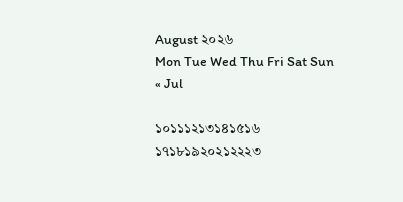August ২০২৬
Mon Tue Wed Thu Fri Sat Sun
« Jul

১০১১১২১৩১৪১৫১৬
১৭১৮১৯২০২১২২২৩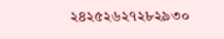২৪২৫২৬২৭২৮২৯৩০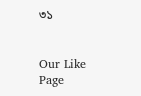৩১


Our Like Page